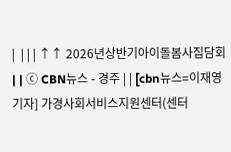|  | | | ↑↑ 2026년상반기아이돌봄사집담회 | | ⓒ CBN뉴스 - 경주 | | [cbn뉴스=이재영 기자] 가경사회서비스지원센터(센터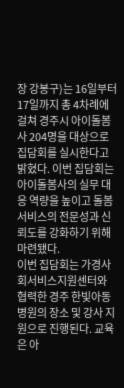장 강봉구)는 16일부터 17일까지 총 4차례에 걸쳐 경주시 아이돌봄사 204명을 대상으로 집담회를 실시한다고 밝혔다. 이번 집담회는 아이돌봄사의 실무 대응 역량을 높이고 돌봄서비스의 전문성과 신뢰도를 강화하기 위해 마련됐다.
이번 집담회는 가경사회서비스지원센터와 협력한 경주 한빛아동병원의 장소 및 강사 지원으로 진행된다. 교육은 아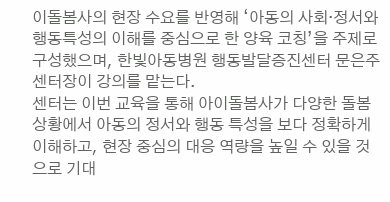이돌봄사의 현장 수요를 반영해 ‘아동의 사회·정서와 행동특성의 이해를 중심으로 한 양육 코칭’을 주제로 구성했으며, 한빛아동병원 행동발달증진센터 문은주 센터장이 강의를 맡는다.
센터는 이번 교육을 통해 아이돌봄사가 다양한 돌봄 상황에서 아동의 정서와 행동 특성을 보다 정확하게 이해하고, 현장 중심의 대응 역량을 높일 수 있을 것으로 기대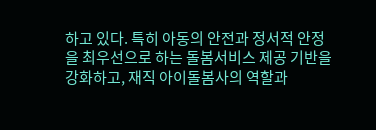하고 있다. 특히 아동의 안전과 정서적 안정을 최우선으로 하는 돌봄서비스 제공 기반을 강화하고, 재직 아이돌봄사의 역할과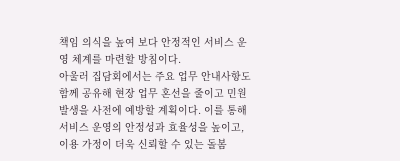책임 의식을 높여 보다 안정적인 서비스 운영 체계를 마련할 방침이다.
아울러 집담회에서는 주요 업무 안내사항도 함께 공유해 현장 업무 혼선을 줄이고 민원 발생을 사전에 예방할 계획이다. 이를 통해 서비스 운영의 안정성과 효율성을 높이고, 이용 가정이 더욱 신뢰할 수 있는 돌봄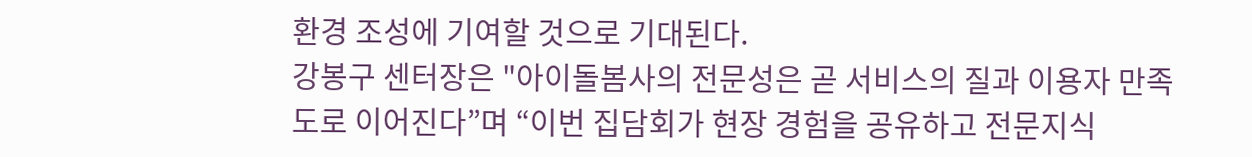환경 조성에 기여할 것으로 기대된다.
강봉구 센터장은 "아이돌봄사의 전문성은 곧 서비스의 질과 이용자 만족도로 이어진다”며 “이번 집담회가 현장 경험을 공유하고 전문지식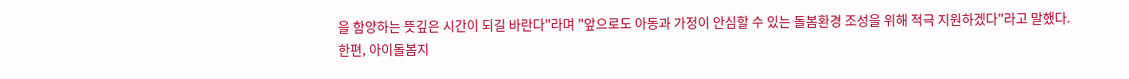을 함양하는 뜻깊은 시간이 되길 바란다"라며 "앞으로도 아동과 가정이 안심할 수 있는 돌봄환경 조성을 위해 적극 지원하겠다"라고 말했다.
한편, 아이돌봄지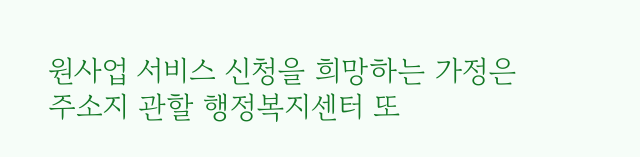원사업 서비스 신청을 희망하는 가정은 주소지 관할 행정복지센터 또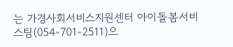는 가경사회서비스지원센터 아이돌봄서비스팀(054-701-2511)으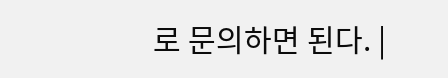로 문의하면 된다. |